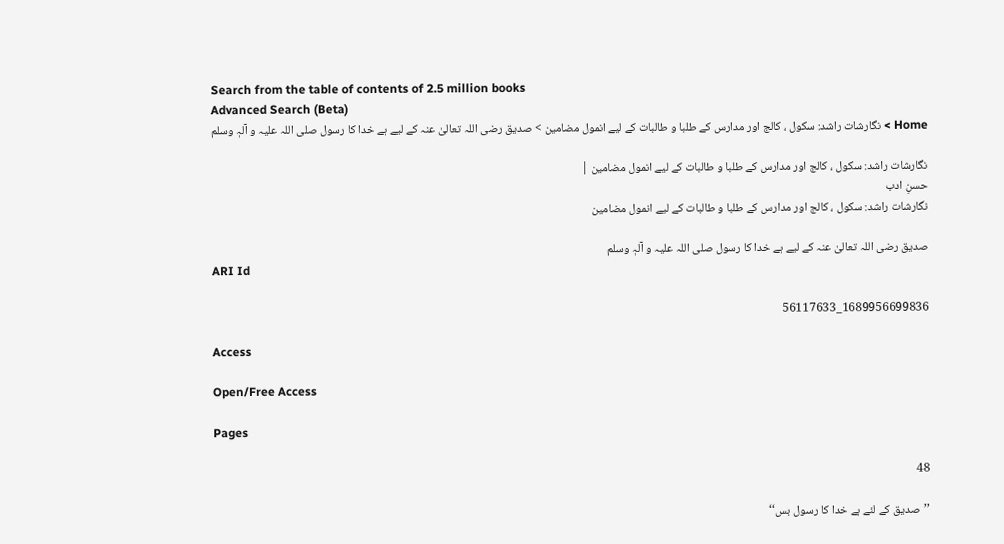Search from the table of contents of 2.5 million books
Advanced Search (Beta)
Home > نگارشات راشد: سکول ، کالج اور مدارس کے طلبا و طالبات کے لیے انمول مضامین > صدیق رضی اللہ تعالیٰ عنہ کے لیے ہے خدا کا رسول صلی اللہ علیہ و آلہٖ وسلم

نگارشات راشد: سکول ، کالج اور مدارس کے طلبا و طالبات کے لیے انمول مضامین |
حسنِ ادب
نگارشات راشد: سکول ، کالج اور مدارس کے طلبا و طالبات کے لیے انمول مضامین

صدیق رضی اللہ تعالیٰ عنہ کے لیے ہے خدا کا رسول صلی اللہ علیہ و آلہٖ وسلم
ARI Id

1689956699836_56117633

Access

Open/Free Access

Pages

48

’’صدیق کے لئے ہے خدا کا رسول بس‘‘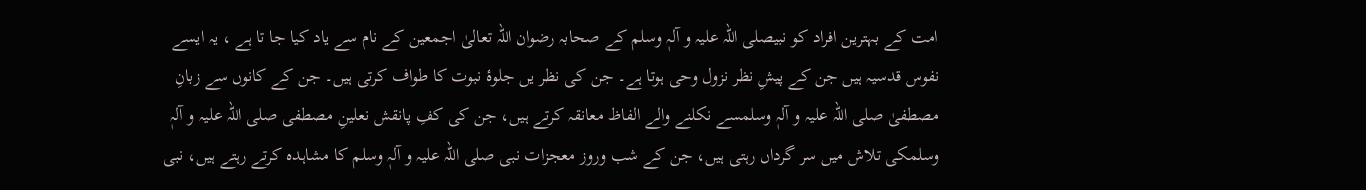امت کے بہترین افراد کو نبیصلی اللہ علیہ و آلہٖ وسلم کے صحابہ رضوان اللہ تعالیٰ اجمعین کے نام سے یاد کیا جا تا ہے ، یہ ایسے نفوس قدسیہ ہیں جن کے پیشِ نظر نزول وحی ہوتا ہے۔ جن کی نظر یں جلوۂ نبوت کا طواف کرتی ہیں۔ جن کے کانوں سے زبانِ مصطفیٰ صلی اللہ علیہ و آلہٖ وسلمسے نکلنے والے الفاظ معانقہ کرتے ہیں، جن کی کفِ پانقش نعلینِ مصطفی صلی اللہ علیہ و آلہٖ وسلمکی تلاش میں سر گرداں رہتی ہیں، جن کے شب وروز معجزات نبی صلی اللہ علیہ و آلہٖ وسلم کا مشاہدہ کرتے رہتے ہیں، نبی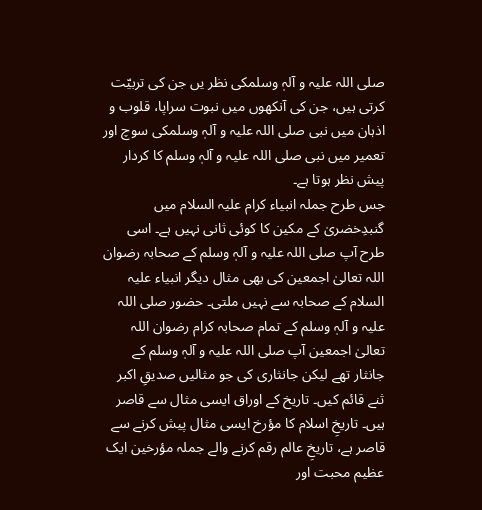صلی اللہ علیہ و آلہٖ وسلمکی نظر یں جن کی تربیّت کرتی ہیں، جن کی آنکھوں میں نبوت سراپا، قلوب و اذہان میں نبی صلی اللہ علیہ و آلہٖ وسلمکی سوچ اور تعمیر میں نبی صلی اللہ علیہ و آلہٖ وسلم کا کردار پیش نظر ہوتا ہے۔
جس طرح جملہ انبیاء کرام علیہ السلام میں گنبدِخضریٰ کے مکین کا کوئی ثانی نہیں ہے۔ اسی طرح آپ صلی اللہ علیہ و آلہٖ وسلم کے صحابہ رضوان اللہ تعالیٰ اجمعین کی بھی مثال دیگر انبیاء علیہ السلام کے صحابہ سے نہیں ملتی۔ حضور صلی اللہ علیہ و آلہٖ وسلم کے تمام صحابہ کرام رضوان اللہ تعالیٰ اجمعین آپ صلی اللہ علیہ و آلہٖ وسلم کے جانثار تھے لیکن جانثاری کی جو مثالیں صدیقِ اکبر ثنے قائم کیں۔ تاریخ کے اوراق ایسی مثال سے قاصر ہیں۔ تاریخِ اسلام کا مؤرخ ایسی مثال پیش کرنے سے قاصر ہے، تاریخِ عالم رقم کرنے والے جملہ مؤرخین ایک عظیم محبت اور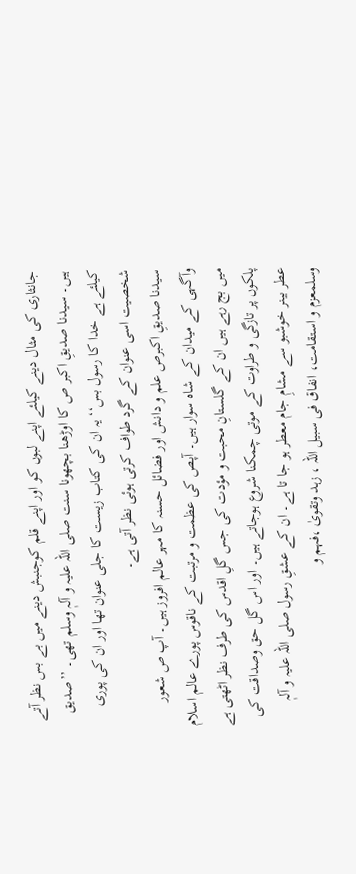جانثاری کی مثال دینے کیلئے اپنے لبوں کو اور اپنے قلم کوجنبش دینے میں بے بس نظر آتے ہیں۔ سیدنا صدیقِ اکبر ص کا اوڑھنا بچھونا سنت صلی اللہ علیہ و آلہٖ وسلم تھی۔ ’’صدیق کیلئے ہے خدا کا رسول بس‘‘ یہ ان کی کتاب زیست کا جلی عنوان تھا اور ان کی پوری شخصیت اسی عنوان کے گرد طواف کرتی ہوئی نظر آتی ہے۔
سیدنا صدیقِ اکبرص علم و دانش اور فضائل حسنہ کا مہر عالم افروز ہیں۔ آپ ص شعور وآگہی کے میدان کے شاہ سوار ہیں۔ آپص کی عظمت و مرتبت کے ناقوس پورے عالم اسلام میں بج رہے ہیں ان کے گلستانِ محبت و مؤدت کی جس گلِ اقدس کی طرف نظر اٹھتی ہے پلکوں پر تازگی و طراوت کے موتی چمکنا شروع ہوجاتے ہیں۔ اور اس گل حق وصداقت کی عطر بینر خوشبو سے مشامِ جام معطر ہو جا تا ہے۔ ان کے عشقِ رسول صلی اللہ علیہ و آلہٖ وسلمعزم و استقامت، انفاق فی سبیل اللہ ، زہد وتقویٰ ،فہم و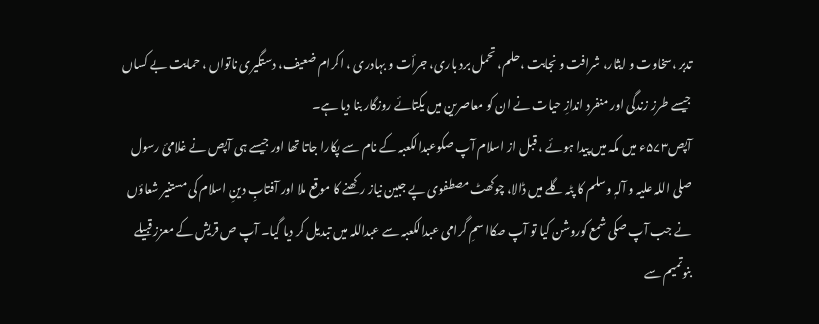تدبر ،سخاوت و ایثار، شرافت و نجابت ،حلم، تحمل برد باری، جرأت و بہادری ، اکرام ضعیف، دستگیری ناتواں ، حمایت بے کساں جیسے طرز زندگی اور منفرد اندازِ حیات نے ان کو معاصرین میں یکتائے روزگار بنا دیا ہے۔
آپص۵۷۳ء میں مکہ میں پیدا ہوئے ، قبل از اسلام آپ صکوعبدالکعبہ کے نام سے پکارا جاتا تھا اور جیسے ہی آپص نے غلامیٔ رسول صلی اللہ علیہ و آلہٖ وسلم کا پٹہ گلے میں ڈالا، چوکھٹ مصطفوی پے جبین نیاز رکھنے کا موقع ملا اور آفتابِ دینِ اسلام کی مستنیر شعاؤں نے جب آپ صکی شمع کوروشن کیا تو آپ صکاا سمِ گرامی عبدالکعبہ سے عبداللہ میں تبدیل کر دیا گیا۔ آپ ص قریش کے معزز قبیلے بنوتمیم سے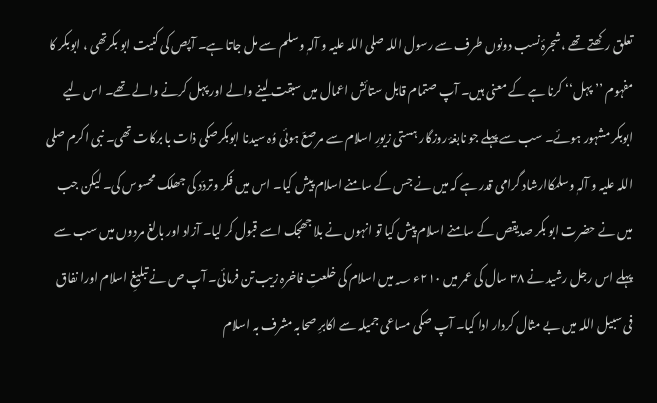تعلق رکھتے تھے ،شجرۂ نسب دونوں طرف سے رسول اللہ صلی اللہ علیہ و آلہٖ وسلم سے مل جاتا ہے۔ آپص کی کنیت ابو بکرتھی ، ابوبکر کا مفہوم ’’پہل‘‘ کرنا ہے کے معنی ہیں۔ آپ صتمام قابل ستائش اعمال میں سبقت لینے والے اور پہل کرنے والے تھے۔ اس لیے ابوبکر مشہور ہوئے۔ سب سے پہلے جو نابغۂ روزگار ہستی زیورِ اسلام سے مرصعّ ہوئی وُہ سیدنا ابوبکرصکی ذات با برکات تھی۔ نبی اکرم صلی اللہ علیہ و آلہٖ وسلمکاارشاد گرامی قدر ہے کہ میں نے جس کے سامنے اسلام پیش کیا۔ اس میں فکر وتردّد کی جھلک محسوس کی۔ لیکن جب میں نے حضرت ابو بکر صدیقص کے سامنے اسلام پیش کیا تو انہوں نے بلا جھجک اسے قبول کر لیا۔ آزاد اور بالغ مردوں میں سب سے پہلے اس رجل رشید نے ۳۸ سال کی عمر میں ۲۱۰ء ؁میں اسلام کی خلعتِ فاخرہ زیب تن فرمائی۔ آپ ص نے تبلیغِ اسلام اورا نفاق فی سبیل اللہ میں بے مثال کردار ادا کیا۔ آپ صکی مساعی جمیلہ سے اکابرِ صحابہ مشرف بہ اسلام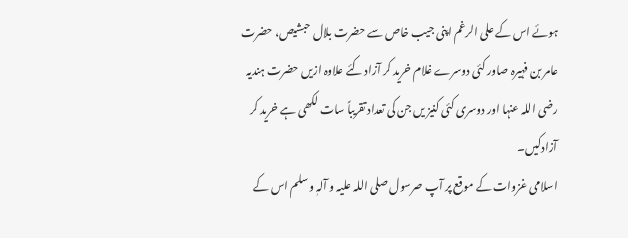ہوئے اس کے علی الرغم اپنی جیب خاص سے حضرت بلال حبشیص، حضرت عامر بن فہیرہ صاور کئی دوسرے غلام خرید کر آزاد کئے علاوہ ازیں حضرت ہندیہ رضی اللہ عنہا اور دوسری کئی کنیز یں جن کی تعداد تقریباً سات لکھی ہے خرید کر آزادکیں۔
اسلامی غزوات کے موقع پر آپ صرسول صلی اللہ علیہ و آلہٖ وسلم اس کے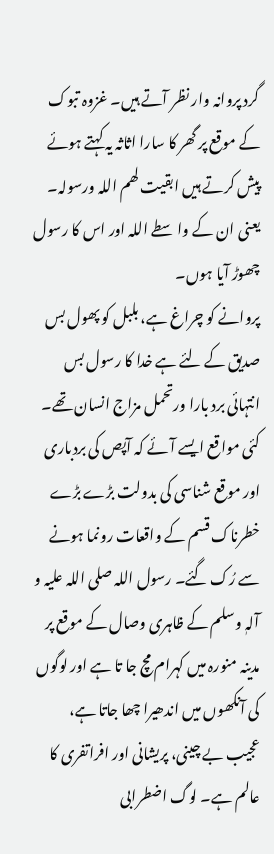گرد پروانہ وار نظر آتے ہیں۔ غزوہ تبوک کے موقع پر گھر کا سارا اثاثہ یہ کہتے ہوئے پیش کرتے ہیں ابقیت لھم اللہ ورسولہ۔ یعنی ان کے واسطے اللہ اور اس کا رسول چھوڑ آیا ہوں۔
پروانے کو چراغ ہے، بلبل کو پھول بس
صدیق کے لئے ہے خدا کا رسول بس
انتہائی برد بارا ورتحمل مزاج انسان تھے۔ کئی مواقع ایسے آئے کہ آپص کی بردباری اور موقع شناسی کی بدولت بڑے بڑے خطرناک قسم کے واقعات رونما ہونے سے رُک گئے۔ رسول اللہ صلی اللہ علیہ و آلہٖ وسلم کے ظاہری وصال کے موقع پر مدینہ منورہ میں کہرام مچ جا تا ہے اور لوگوں کی آنکھوں میں اندھیرا چھا جاتا ہے، عجیب بے چینی، پریشانی اور افراتفری کا عالم ہے۔ لوگ اضطرابی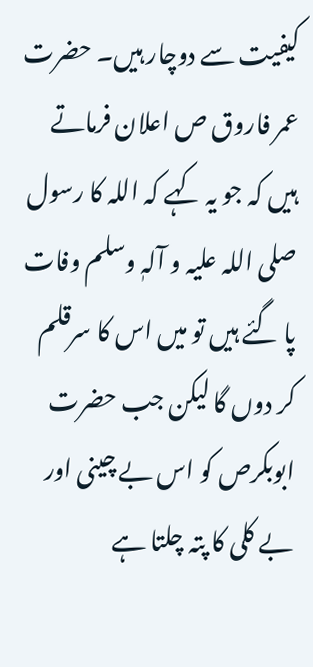کیفیت سے دوچار ہیں۔ حضرت عمر فاروق ص اعلان فرماتے ہیں کہ جو یہ کہے کہ اللہ کا رسول صلی اللہ علیہ و آلہٖ وسلم وفات پا گئے ہیں تو میں اس کا سرقلم کر دوں گا لیکن جب حضرت ابوبکرص کو اس بے چینی اور بے کلی کا پتہ چلتا ہے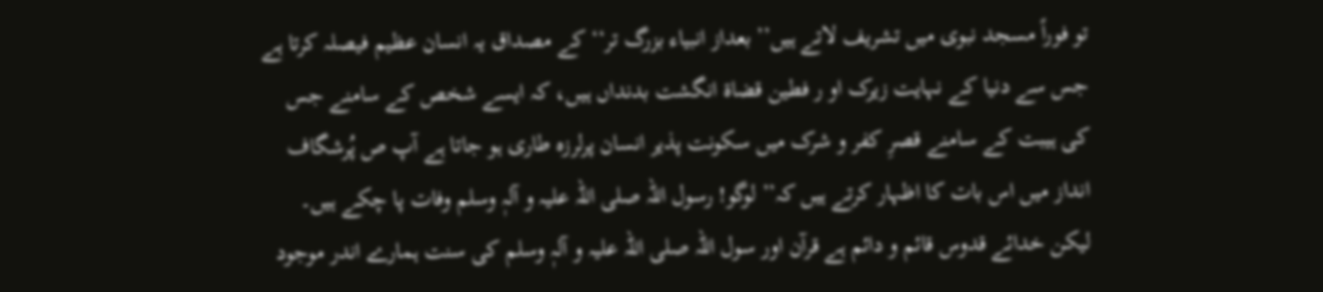تو فوراً مسجد نبوی میں تشریف لاتے ہیں’’ بعداز انبیاء بزرگ تر‘‘ کے مصداق یہ انسان عظیم فیصلہ کرتا ہے جس سے دنیا کے نہایت زیرک او ر فطین قضاۃ انگشت بدنداں ہیں، کہ ایسے شخص کے سامنے جس کی ہیبت کے سامنے قصرِ کفر و شرک میں سکونت پذیر انسان پرلرزہ طاری ہو جاتا ہے آپ ص پُرشگاف انداز میں اس بات کا اظہار کرتے ہیں کہ’’ لوگو! رسول اللہ صلی اللہ علیہ و آلہٖ وسلم وفات پا چکے ہیں۔ لیکن خدائے قدوس قائم و دائم ہے قرآن اور سول اللہ صلی اللہ علیہ و آلہٖ وسلم کی سنت ہمارے اندر موجود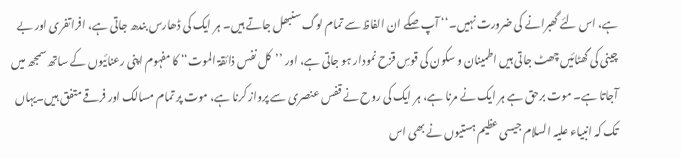ہے، اس لئے گھبرانے کی ضرورت نہیں۔‘‘ آپ صکے ان الفاظ سے تمام لوگ سنبھل جاتے ہیں۔ ہر ایک کی ڈھارس بندھ جاتی ہے، افراتفری اور بے چینی کی گھٹائیں چھٹ جاتی ہیں اطمینان و سکون کی قوسِ قزح نمودار ہو جاتی ہے، اور ’’کل نفس ذائقۃ الموت‘‘ کا مفہوم اپنی رعنائیوں کے ساتھ سمجھ میں آجاتا ہے۔ موت برحق ہے ہر ایک نے مرنا ہے، ہر ایک کی روح نے قفس عنصری سے پرواز کرنا ہے، موت پر تمام مسالک اور فرقے متفق ہیں۔یہاں تک کہ انبیاء علیہ السلام جیسی عظیم ہستیوں نے بھی اس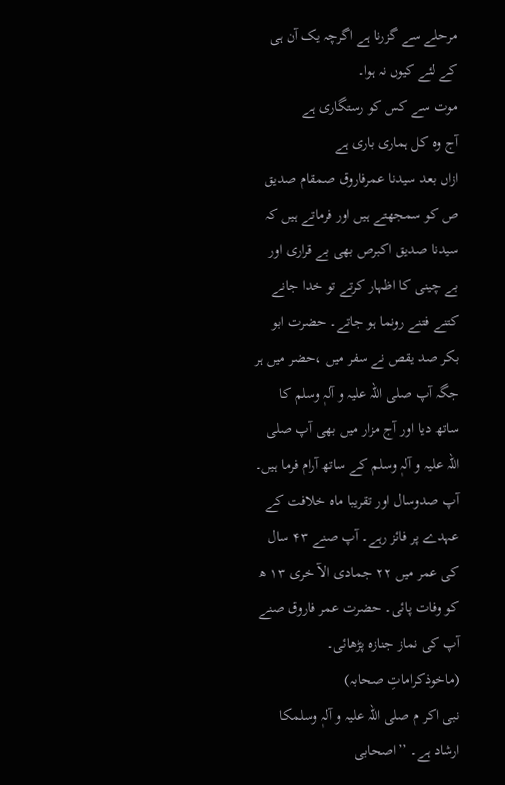مرحلے سے گزرنا ہے اگرچہ یک آن ہی کے لئے کیوں نہ ہوا۔
موت سے کس کو رستگاری ہے
آج وہ کل ہماری باری ہے
ازاں بعد سیدنا عمرفاروق صمقام صدیق ص کو سمجھتے ہیں اور فرماتے ہیں کہ سیدنا صدیق اکبرص بھی بے قراری اور بے چینی کا اظہار کرتے تو خدا جانے کتنے فتنے رونما ہو جاتے۔ حضرت ابو بکر صد یقص نے سفر میں ،حضر میں ہر جگہ آپ صلی اللہ علیہ و آلہٖ وسلم کا ساتھ دیا اور آج مزار میں بھی آپ صلی اللہ علیہ و آلہٖ وسلم کے ساتھ آرام فرما ہیں۔ آپ صدوسال اور تقریبا ماہ خلافت کے عہدے پر فائز رہے۔ آپ صنے ۴۳ سال کی عمر میں ۲۲ جمادی الآ خری ۱۳ ھ کو وفات پائی۔ حضرت عمر فاروق صنے آپ کی نماز جنازہ پڑھائی۔ (ماخوذکراماتِ صحابہ)
نبی اکر م صلی اللہ علیہ و آلہٖ وسلمکا ارشاد ہے۔ ’’اصحابی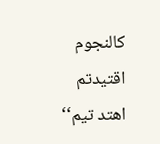کالنجوم اقتیدتم اھتد تیم‘‘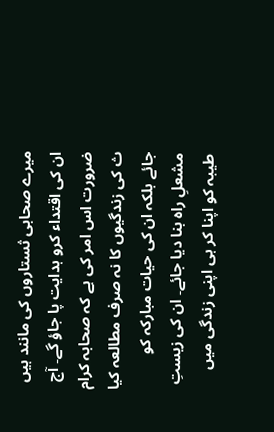میرے صحابی ثستاروں کی مانند ہیں ان کی اقتداء کرو ہدایت پا جاؤ گے۔ آج ضرورت اس امر کی ہے کہ صحابہ کرام ث کی زندگیوں کا نہ صرف مطالعہ کیا جائے بلکہ ان کی حیات مبارکہ کو مشعلِ راہ بنا دیا جائے۔ ان کی زیستِ طیبہ کو اپنا کر ہی اپنی زندگی میں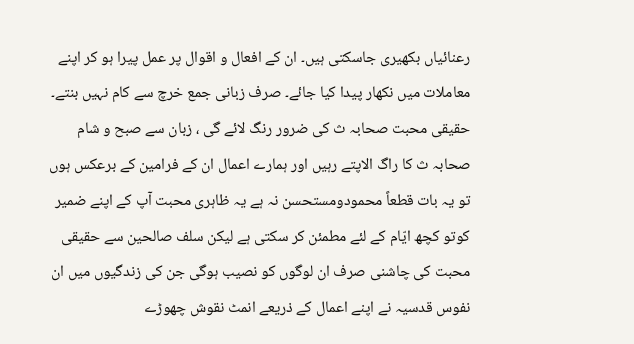رعنائیاں بکھیری جاسکتی ہیں۔ ان کے افعال و اقوال پر عمل پیرا ہو کر اپنے معاملات میں نکھار پیدا کیا جائے۔ صرف زبانی جمع خرچ سے کام نہیں بنتے۔ حقیقی محبت صحابہ ث کی ضرور رنگ لائے گی ، زبان سے صبح و شام صحابہ ث کا راگ الاپتے رہیں اور ہمارے اعمال ان کے فرامین کے برعکس ہوں تو یہ بات قطعاً محمودومستحسن نہ ہے یہ ظاہری محبت آپ کے اپنے ضمیر کوتو کچھ ایّام کے لئے مطمئن کر سکتی ہے لیکن سلف صالحین سے حقیقی محبت کی چاشنی صرف ان لوگوں کو نصیب ہوگی جن کی زندگیوں میں ان نفوس قدسیہ نے اپنے اعمال کے ذریعے انمٹ نقوش چھوڑے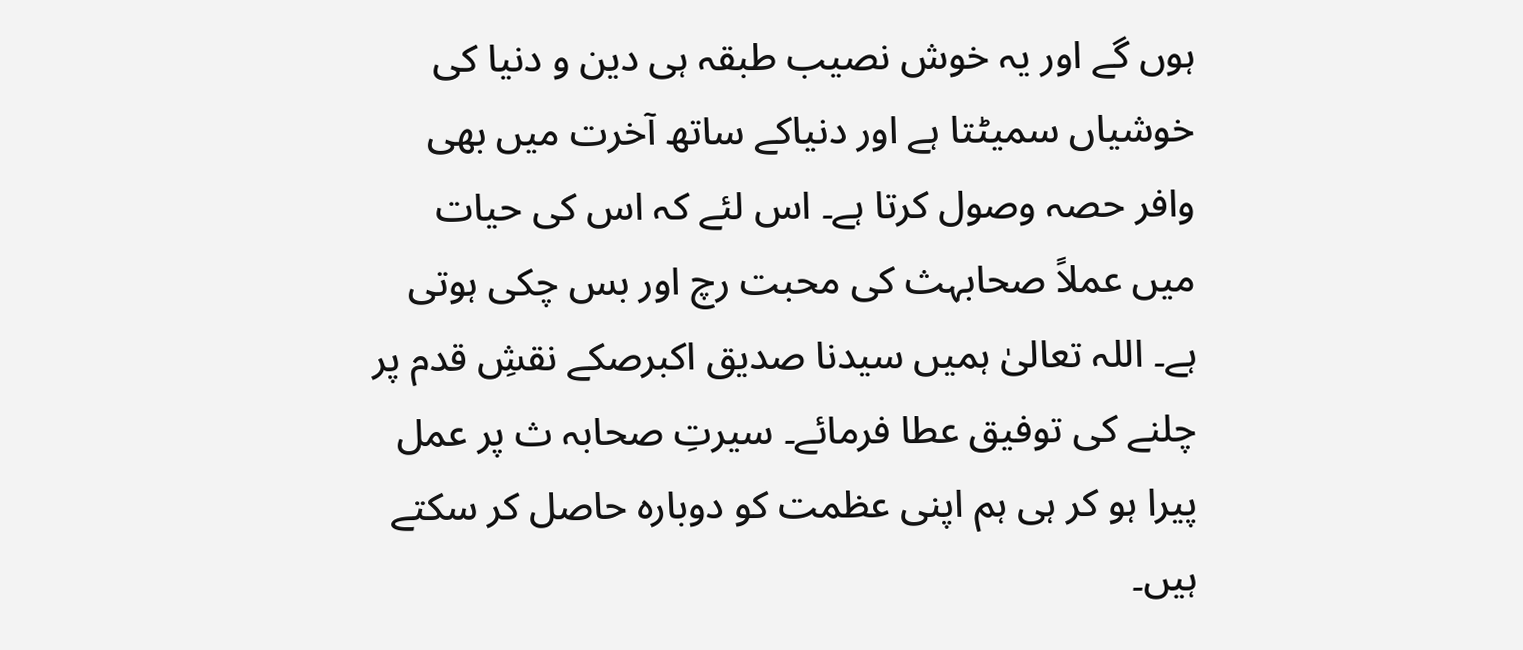ہوں گے اور یہ خوش نصیب طبقہ ہی دین و دنیا کی خوشیاں سمیٹتا ہے اور دنیاکے ساتھ آخرت میں بھی وافر حصہ وصول کرتا ہے۔ اس لئے کہ اس کی حیات میں عملاً صحابہث کی محبت رچ اور بس چکی ہوتی ہے۔ اللہ تعالیٰ ہمیں سیدنا صدیق اکبرصکے نقشِ قدم پر چلنے کی توفیق عطا فرمائے۔ سیرتِ صحابہ ث پر عمل پیرا ہو کر ہی ہم اپنی عظمت کو دوبارہ حاصل کر سکتے ہیں۔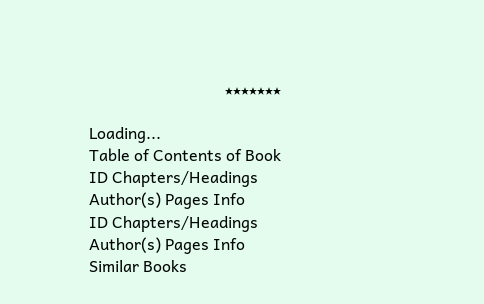٭٭٭٭٭٭٭

Loading...
Table of Contents of Book
ID Chapters/Headings Author(s) Pages Info
ID Chapters/Headings Author(s) Pages Info
Similar Books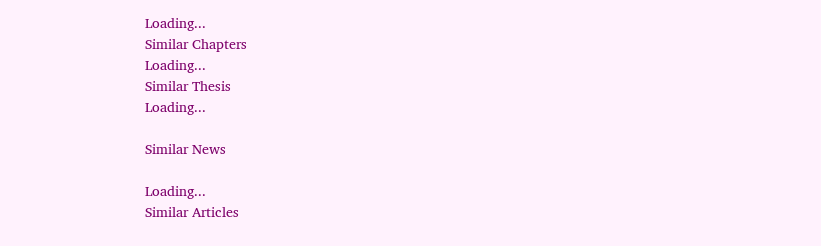Loading...
Similar Chapters
Loading...
Similar Thesis
Loading...

Similar News

Loading...
Similar Articles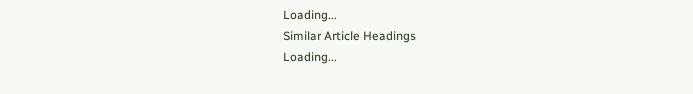Loading...
Similar Article Headings
Loading...